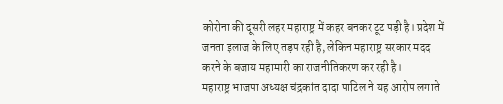कोरोना की दूसरी लहर महाराष्ट्र में कहर बनकर टूट पड़ी है। प्रदेश में जनता इलाज के लिए तड़प रही है, लेकिन महाराष्ट्र सरकार मदद करने के बजाय महामारी का राजनीतिकरण कर रही है।
महाराष्ट्र भाजपा अध्यक्ष चंद्रकांत दादा पाटिल ने यह आरोप लगाते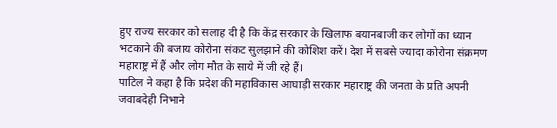हुए राज्य सरकार को सलाह दी है कि केंद्र सरकार के खिलाफ बयानबाजी कर लोगों का ध्यान भटकाने की बजाय कोरोना संकट सुलझाने की कोशिश करें। देश में सबसे ज्यादा कोरोना संक्रमण महाराष्ट्र में हैं और लोग मौत के साये में जी रहे हैं।
पाटिल ने कहा है कि प्रदेश की महाविकास आघाड़ी सरकार महाराष्ट्र की जनता के प्रति अपनी जवाबदेही निभाने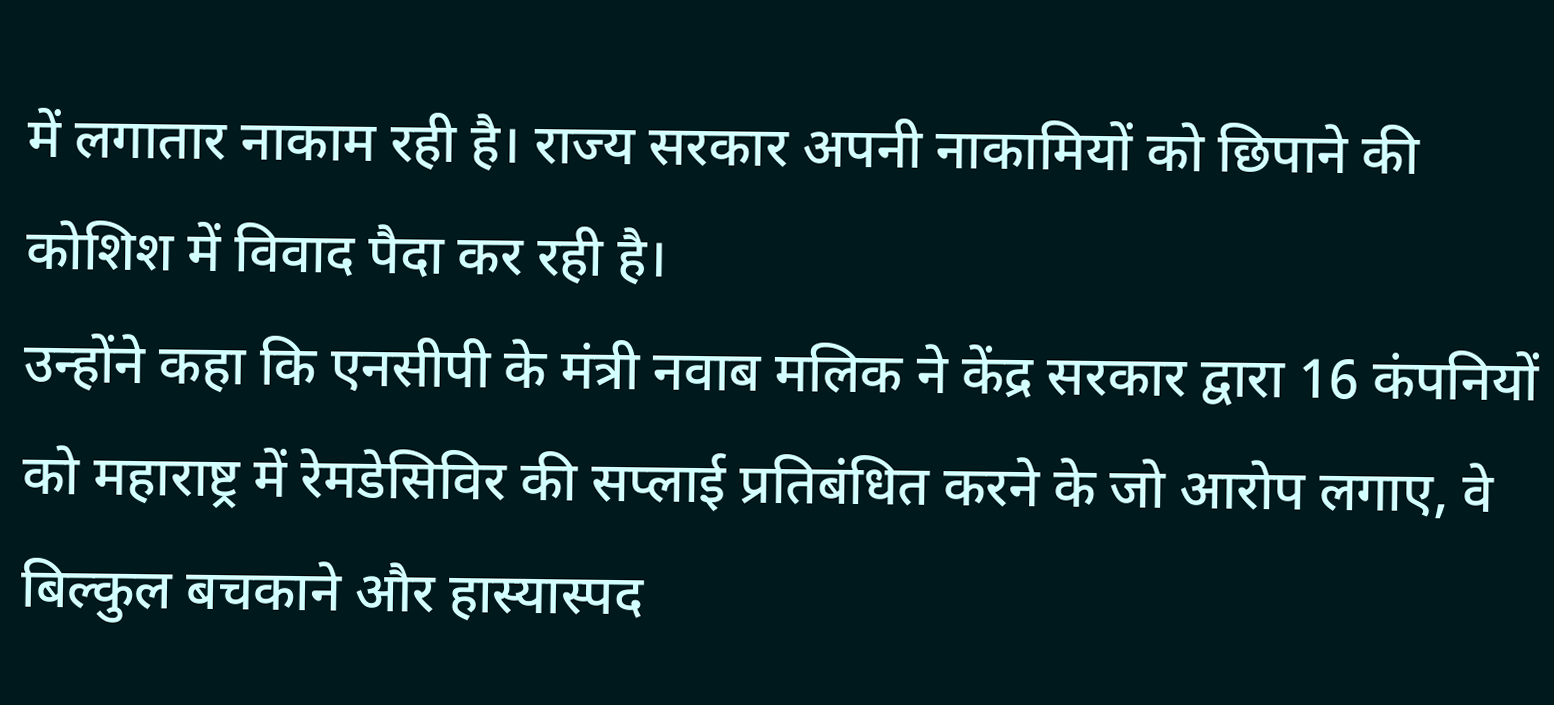में लगातार नाकाम रही है। राज्य सरकार अपनी नाकामियों को छिपाने की कोशिश में विवाद पैदा कर रही है।
उन्होंने कहा कि एनसीपी के मंत्री नवाब मलिक ने केंद्र सरकार द्वारा 16 कंपनियों को महाराष्ट्र में रेमडेसिविर की सप्लाई प्रतिबंधित करने के जो आरोप लगाए, वे बिल्कुल बचकाने और हास्यास्पद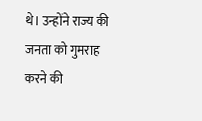थे। उन्होंने राज्य की जनता को गुमराह करने की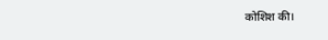कोशिश की।